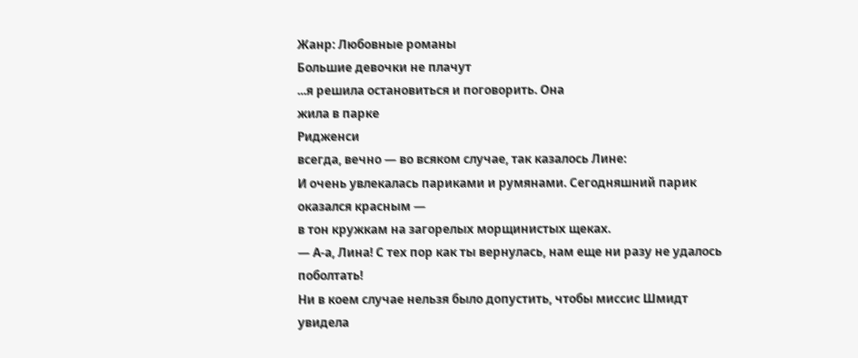Жанр: Любовные романы
Большие девочки не плачут
...я решила остановиться и поговорить. Она
жила в парке
Ридженси
всегда, вечно — во всяком случае, так казалось Лине:
И очень увлекалась париками и румянами. Сегодняшний парик оказался красным —
в тон кружкам на загорелых морщинистых щеках.
— А-а, Лина! С тех пор как ты вернулась, нам еще ни разу не удалось
поболтать!
Ни в коем случае нельзя было допустить, чтобы миссис Шмидт увидела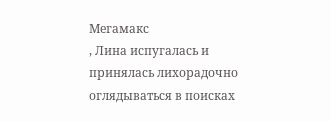Мегамакс
, Лина испугалась и принялась лихорадочно оглядываться в поисках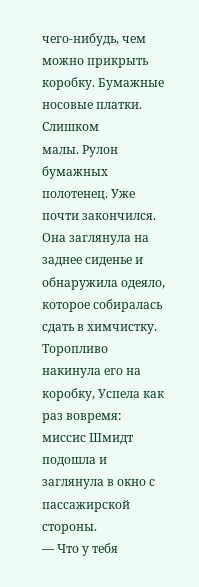чего-нибудь, чем можно прикрыть коробку. Бумажные носовые платки. Слишком
малы. Рулон бумажных полотенец. Уже почти закончился. Она заглянула на
заднее сиденье и обнаружила одеяло, которое собиралась сдать в химчистку.
Торопливо накинула его на коробку, Успела как раз вовремя: миссис Шмидт
подошла и заглянула в окно с пассажирской стороны.
— Что у тебя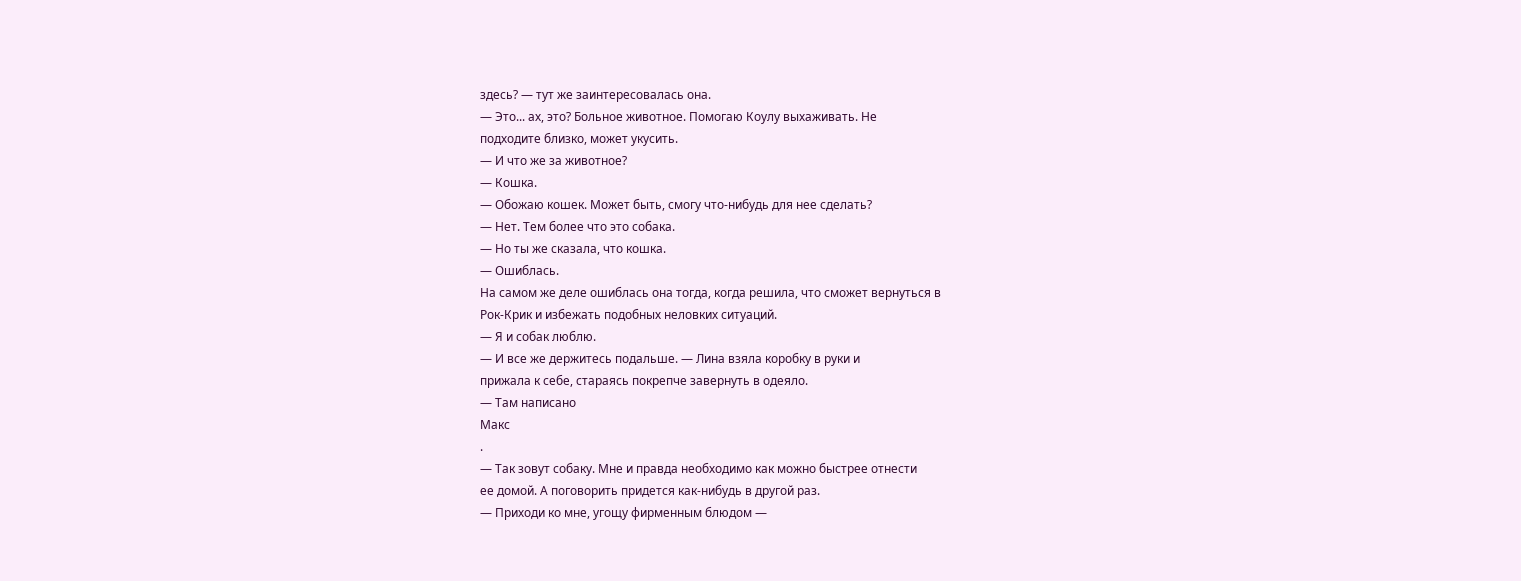здесь? — тут же заинтересовалась она.
— Это... ах, это? Больное животное. Помогаю Коулу выхаживать. Не
подходите близко, может укусить.
— И что же за животное?
— Кошка.
— Обожаю кошек. Может быть, смогу что-нибудь для нее сделать?
— Нет. Тем более что это собака.
— Но ты же сказала, что кошка.
— Ошиблась.
На самом же деле ошиблась она тогда, когда решила, что сможет вернуться в
Рок-Крик и избежать подобных неловких ситуаций.
— Я и собак люблю.
— И все же держитесь подальше. — Лина взяла коробку в руки и
прижала к себе, стараясь покрепче завернуть в одеяло.
— Там написано
Макс
.
— Так зовут собаку. Мне и правда необходимо как можно быстрее отнести
ее домой. А поговорить придется как-нибудь в другой раз.
— Приходи ко мне, угощу фирменным блюдом —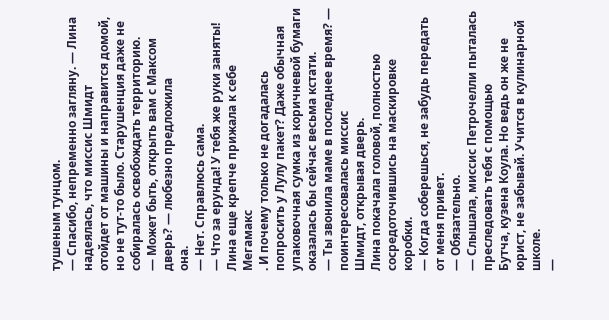тушеным тунцом.
— Спасибо, непременно загляну. — Лина надеялась, что миссис Шмидт
отойдет от машины и направится домой, но не тут-то было. Старушенция даже не
собиралась освобождать территорию.
— Может быть, открыть вам с Максом дверь? — любезно предложила
она.
— Нет. Справлюсь сама.
— Что за ерунда! У тебя же руки заняты!
Лина еще крепче прижала к себе
Мегамакс
. И почему только не догадалась
попросить у Лулу пакет? Даже обычная упаковочная сумка из коричневой бумаги
оказалась бы сейчас весьма кстати.
— Ты звонила маме в последнее время? — поинтересовалась миссис
Шмидт, открывая дверь.
Лина покачала головой, полностью сосредоточившись на маскировке коробки.
— Когда соберешься, не забудь передать от меня привет.
— Обязательно.
— Слышала, миссис Петрочелли пыталась преследовать тебя с помощью
Бутча, кузена Коула. Но ведь он же не юрист, не забывай. Учится в кулинарной
школе.
—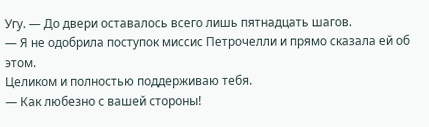Угу. — До двери оставалось всего лишь пятнадцать шагов.
— Я не одобрила поступок миссис Петрочелли и прямо сказала ей об этом.
Целиком и полностью поддерживаю тебя.
— Как любезно с вашей стороны!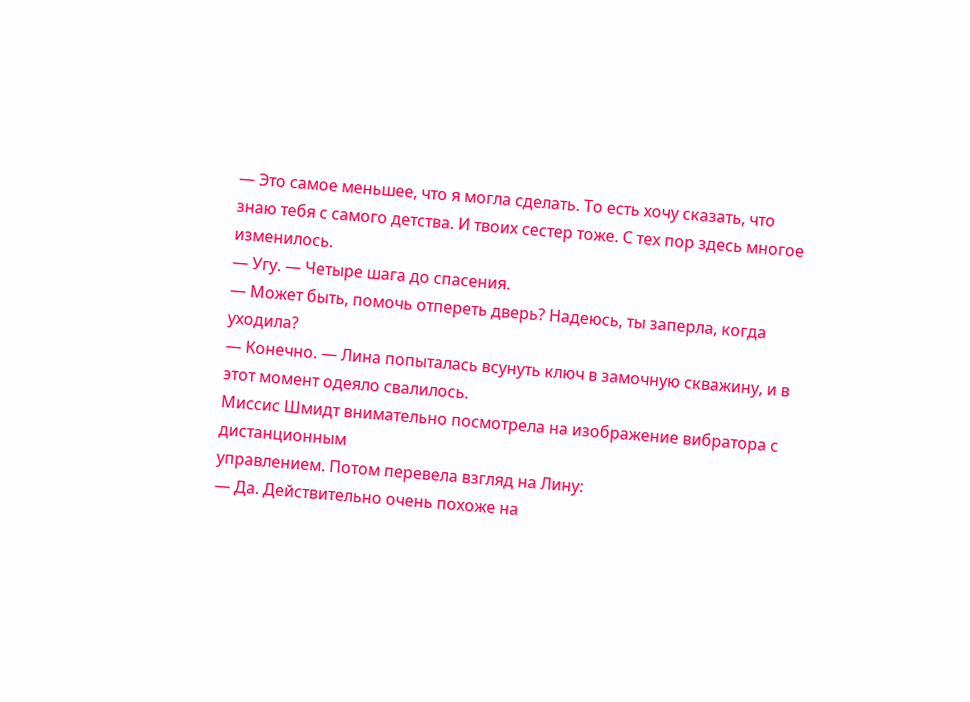— Это самое меньшее, что я могла сделать. То есть хочу сказать, что
знаю тебя с самого детства. И твоих сестер тоже. С тех пор здесь многое
изменилось.
— Угу. — Четыре шага до спасения.
— Может быть, помочь отпереть дверь? Надеюсь, ты заперла, когда
уходила?
— Конечно. — Лина попыталась всунуть ключ в замочную скважину, и в
этот момент одеяло свалилось.
Миссис Шмидт внимательно посмотрела на изображение вибратора с дистанционным
управлением. Потом перевела взгляд на Лину:
— Да. Действительно очень похоже на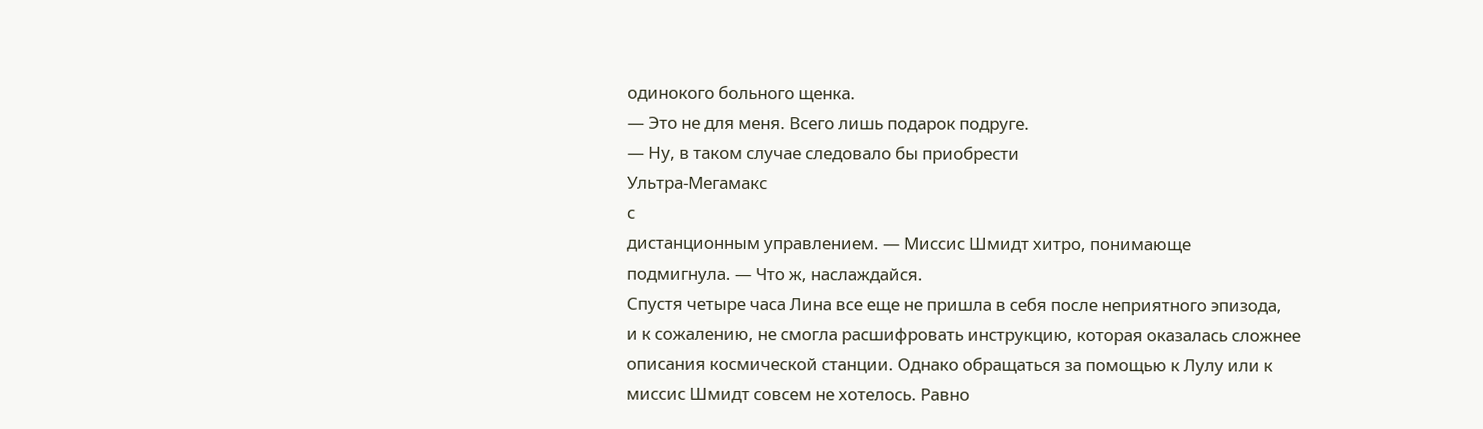одинокого больного щенка.
— Это не для меня. Всего лишь подарок подруге.
— Ну, в таком случае следовало бы приобрести
Ультра-Мегамакс
с
дистанционным управлением. — Миссис Шмидт хитро, понимающе
подмигнула. — Что ж, наслаждайся.
Спустя четыре часа Лина все еще не пришла в себя после неприятного эпизода,
и к сожалению, не смогла расшифровать инструкцию, которая оказалась сложнее
описания космической станции. Однако обращаться за помощью к Лулу или к
миссис Шмидт совсем не хотелось. Равно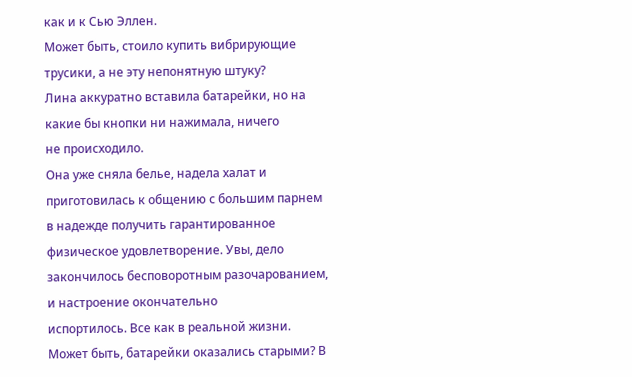как и к Сью Эллен.
Может быть, стоило купить вибрирующие трусики, а не эту непонятную штуку?
Лина аккуратно вставила батарейки, но на какие бы кнопки ни нажимала, ничего
не происходило.
Она уже сняла белье, надела халат и приготовилась к общению с большим парнем
в надежде получить гарантированное физическое удовлетворение. Увы, дело
закончилось бесповоротным разочарованием, и настроение окончательно
испортилось. Все как в реальной жизни.
Может быть, батарейки оказались старыми? В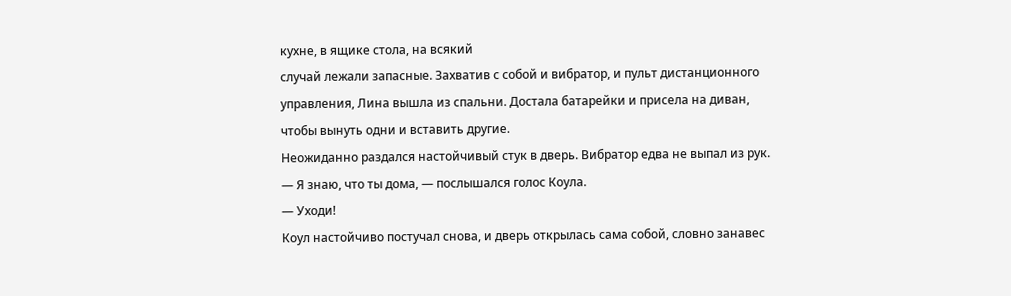кухне, в ящике стола, на всякий
случай лежали запасные. Захватив с собой и вибратор, и пульт дистанционного
управления, Лина вышла из спальни. Достала батарейки и присела на диван,
чтобы вынуть одни и вставить другие.
Неожиданно раздался настойчивый стук в дверь. Вибратор едва не выпал из рук.
— Я знаю, что ты дома, — послышался голос Коула.
— Уходи!
Коул настойчиво постучал снова, и дверь открылась сама собой, словно занавес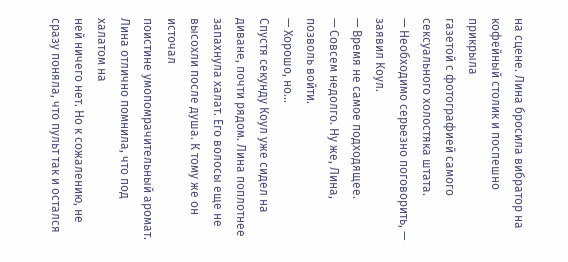на сцене. Лина бросила вибратор на кофейный столик и поспешно прикрыла
газетой с фотографией самого сексуального холостяка штата.
— Необходимо серьезно поговорить, — заявил Коул.
— Время не самое подходящее.
— Совсем недолго. Ну же, Лина, позволь войти.
— Хорошо, но...
Спустя секунду Коул уже сидел на диване, почти рядом. Лина поплотнее
запахнула халат. Его волосы еще не высохли после душа. К тому же он источал
поистине умопомрачительный аромат. Лина отлично помнила, что под халатом на
ней ничего нет. Но к сожалению, не сразу поняла, что пульт так и остался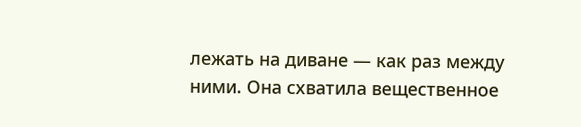лежать на диване — как раз между ними. Она схватила вещественное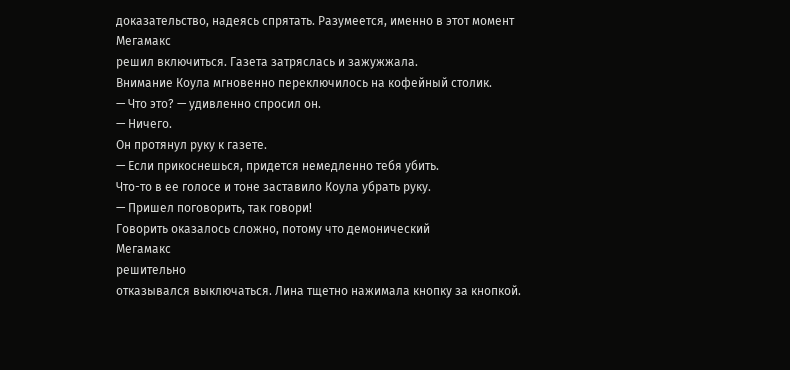доказательство, надеясь спрятать. Разумеется, именно в этот момент
Мегамакс
решил включиться. Газета затряслась и зажужжала.
Внимание Коула мгновенно переключилось на кофейный столик.
— Что это? — удивленно спросил он.
— Ничего.
Он протянул руку к газете.
— Если прикоснешься, придется немедленно тебя убить.
Что-то в ее голосе и тоне заставило Коула убрать руку.
— Пришел поговорить, так говори!
Говорить оказалось сложно, потому что демонический
Мегамакс
решительно
отказывался выключаться. Лина тщетно нажимала кнопку за кнопкой.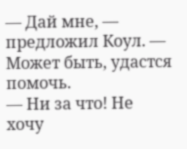— Дай мне, — предложил Коул. — Может быть, удастся помочь.
— Ни за что! Не хочу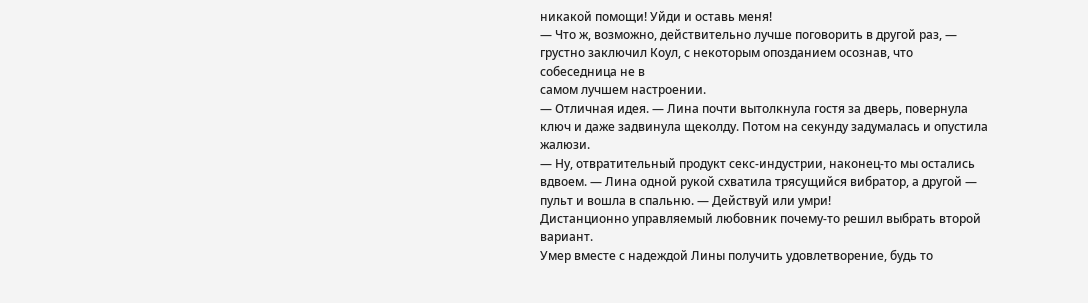никакой помощи! Уйди и оставь меня!
— Что ж, возможно, действительно лучше поговорить в другой раз, —
грустно заключил Коул, с некоторым опозданием осознав, что собеседница не в
самом лучшем настроении.
— Отличная идея. — Лина почти вытолкнула гостя за дверь, повернула
ключ и даже задвинула щеколду. Потом на секунду задумалась и опустила
жалюзи.
— Ну, отвратительный продукт секс-индустрии, наконец-то мы остались
вдвоем. — Лина одной рукой схватила трясущийся вибратор, а другой —
пульт и вошла в спальню. — Действуй или умри!
Дистанционно управляемый любовник почему-то решил выбрать второй вариант.
Умер вместе с надеждой Лины получить удовлетворение, будь то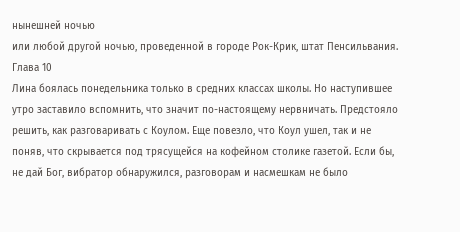нынешней ночью
или любой другой ночью, проведенной в городе Рок-Крик, штат Пенсильвания.
Глава 10
Лина боялась понедельника только в средних классах школы. Но наступившее
утро заставило вспомнить, что значит по-настоящему нервничать. Предстояло
решить, как разговаривать с Коулом. Еще повезло, что Коул ушел, так и не
поняв, что скрывается под трясущейся на кофейном столике газетой. Если бы,
не дай Бог, вибратор обнаружился, разговорам и насмешкам не было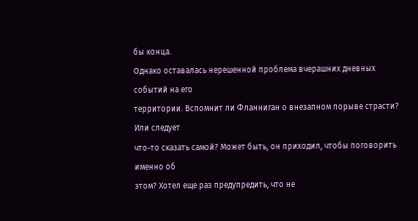бы конца.
Однако оставалась нерешенной проблема вчерашних дневных событий на его
территории. Вспомнит ли Фланниган о внезапном порыве страсти? Или следует
что-то сказать самой? Может быть, он приходил, чтобы поговорить именно об
этом? Хотел еще раз предупредить, что не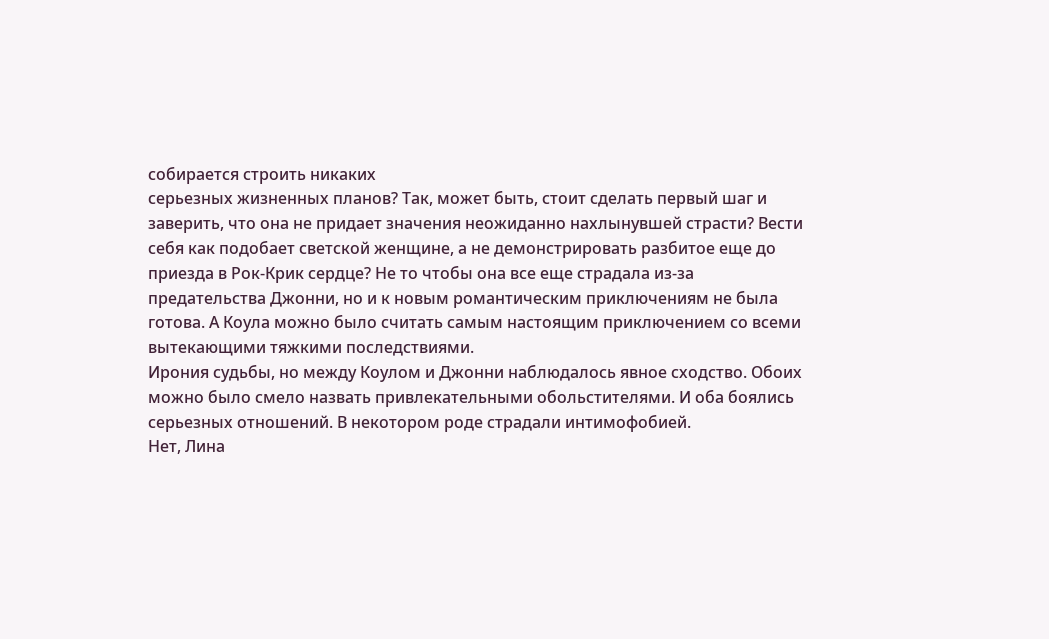собирается строить никаких
серьезных жизненных планов? Так, может быть, стоит сделать первый шаг и
заверить, что она не придает значения неожиданно нахлынувшей страсти? Вести
себя как подобает светской женщине, а не демонстрировать разбитое еще до
приезда в Рок-Крик сердце? Не то чтобы она все еще страдала из-за
предательства Джонни, но и к новым романтическим приключениям не была
готова. А Коула можно было считать самым настоящим приключением со всеми
вытекающими тяжкими последствиями.
Ирония судьбы, но между Коулом и Джонни наблюдалось явное сходство. Обоих
можно было смело назвать привлекательными обольстителями. И оба боялись
серьезных отношений. В некотором роде страдали интимофобией.
Нет, Лина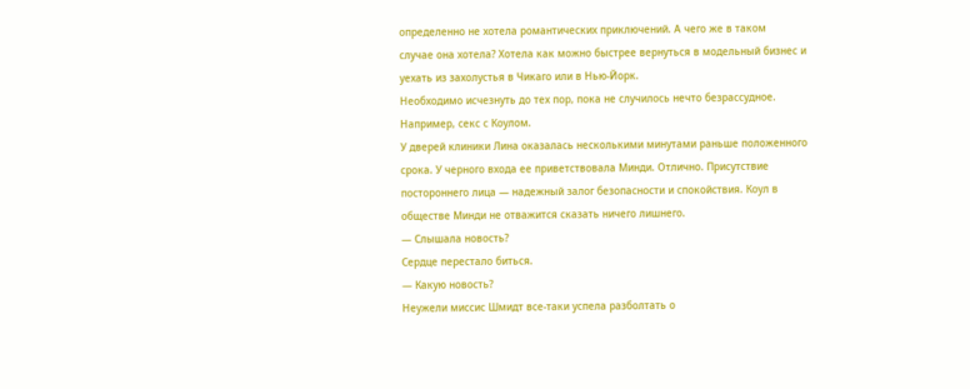определенно не хотела романтических приключений. А чего же в таком
случае она хотела? Хотела как можно быстрее вернуться в модельный бизнес и
уехать из захолустья в Чикаго или в Нью-Йорк.
Необходимо исчезнуть до тех пор, пока не случилось нечто безрассудное.
Например, секс с Коулом.
У дверей клиники Лина оказалась несколькими минутами раньше положенного
срока. У черного входа ее приветствовала Минди. Отлично. Присутствие
постороннего лица — надежный залог безопасности и спокойствия. Коул в
обществе Минди не отважится сказать ничего лишнего.
— Слышала новость?
Сердце перестало биться.
— Какую новость?
Неужели миссис Шмидт все-таки успела разболтать о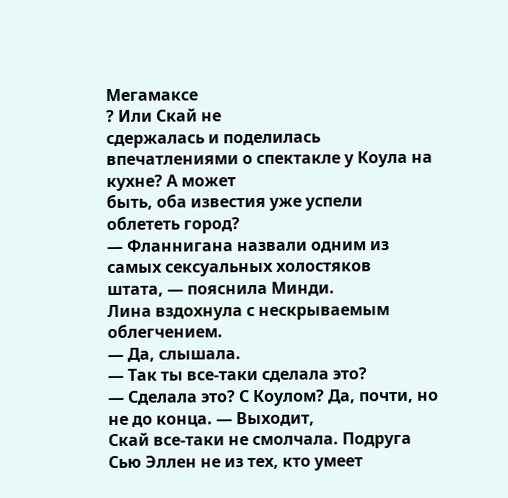Мегамаксе
? Или Скай не
сдержалась и поделилась впечатлениями о спектакле у Коула на кухне? А может
быть, оба известия уже успели облететь город?
— Фланнигана назвали одним из самых сексуальных холостяков
штата, — пояснила Минди.
Лина вздохнула с нескрываемым облегчением.
— Да, слышала.
— Так ты все-таки сделала это?
— Сделала это? С Коулом? Да, почти, но не до конца. — Выходит,
Скай все-таки не смолчала. Подруга Сью Эллен не из тех, кто умеет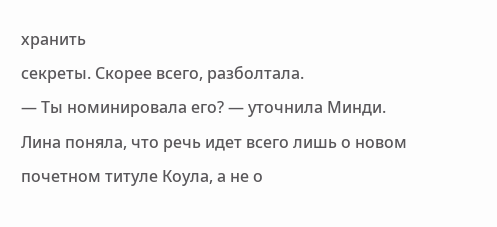хранить
секреты. Скорее всего, разболтала.
— Ты номинировала его? — уточнила Минди.
Лина поняла, что речь идет всего лишь о новом почетном титуле Коула, а не о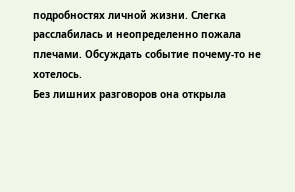подробностях личной жизни. Слегка расслабилась и неопределенно пожала
плечами. Обсуждать событие почему-то не хотелось.
Без лишних разговоров она открыла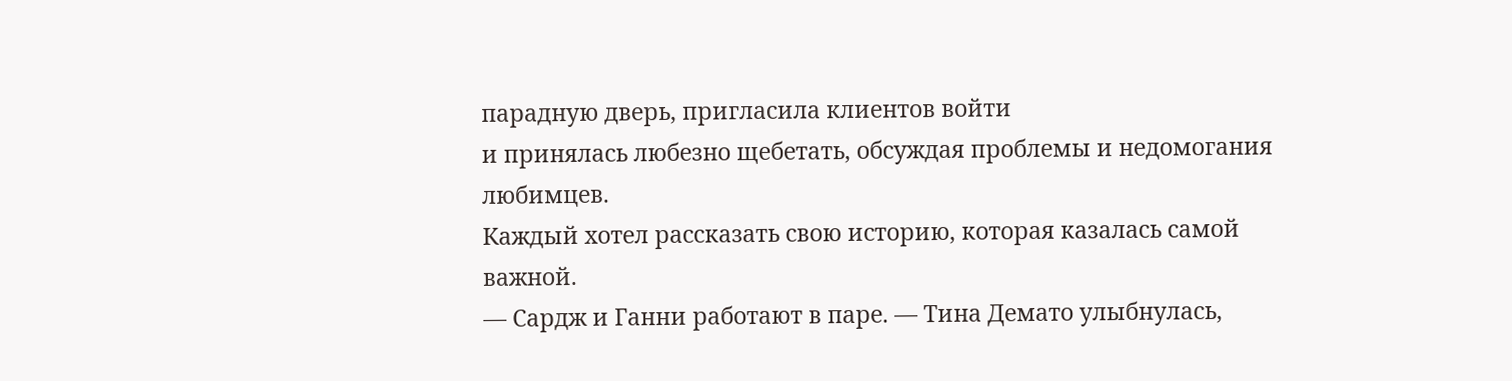парадную дверь, пригласила клиентов войти
и принялась любезно щебетать, обсуждая проблемы и недомогания любимцев.
Каждый хотел рассказать свою историю, которая казалась самой важной.
— Сардж и Ганни работают в паре. — Тина Демато улыбнулась,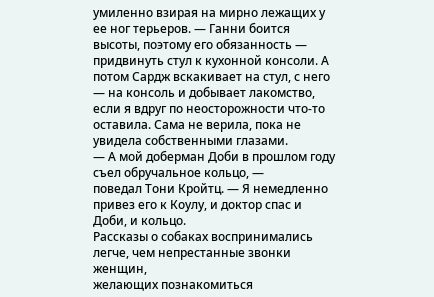умиленно взирая на мирно лежащих у ее ног терьеров. — Ганни боится
высоты, поэтому его обязанность — придвинуть стул к кухонной консоли. А
потом Сардж вскакивает на стул, с него — на консоль и добывает лакомство,
если я вдруг по неосторожности что-то оставила. Сама не верила, пока не
увидела собственными глазами.
— А мой доберман Доби в прошлом году съел обручальное кольцо, —
поведал Тони Кройтц. — Я немедленно привез его к Коулу, и доктор спас и
Доби, и кольцо.
Рассказы о собаках воспринимались легче, чем непрестанные звонки женщин,
желающих познакомиться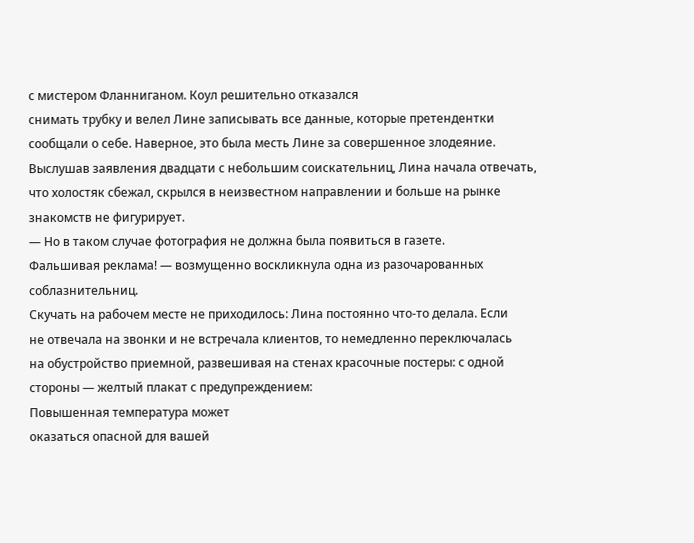с мистером Фланниганом. Коул решительно отказался
снимать трубку и велел Лине записывать все данные, которые претендентки
сообщали о себе. Наверное, это была месть Лине за совершенное злодеяние.
Выслушав заявления двадцати с небольшим соискательниц, Лина начала отвечать,
что холостяк сбежал, скрылся в неизвестном направлении и больше на рынке
знакомств не фигурирует.
— Но в таком случае фотография не должна была появиться в газете.
Фальшивая реклама! — возмущенно воскликнула одна из разочарованных
соблазнительниц.
Скучать на рабочем месте не приходилось: Лина постоянно что-то делала. Если
не отвечала на звонки и не встречала клиентов, то немедленно переключалась
на обустройство приемной, развешивая на стенах красочные постеры: с одной
стороны — желтый плакат с предупреждением:
Повышенная температура может
оказаться опасной для вашей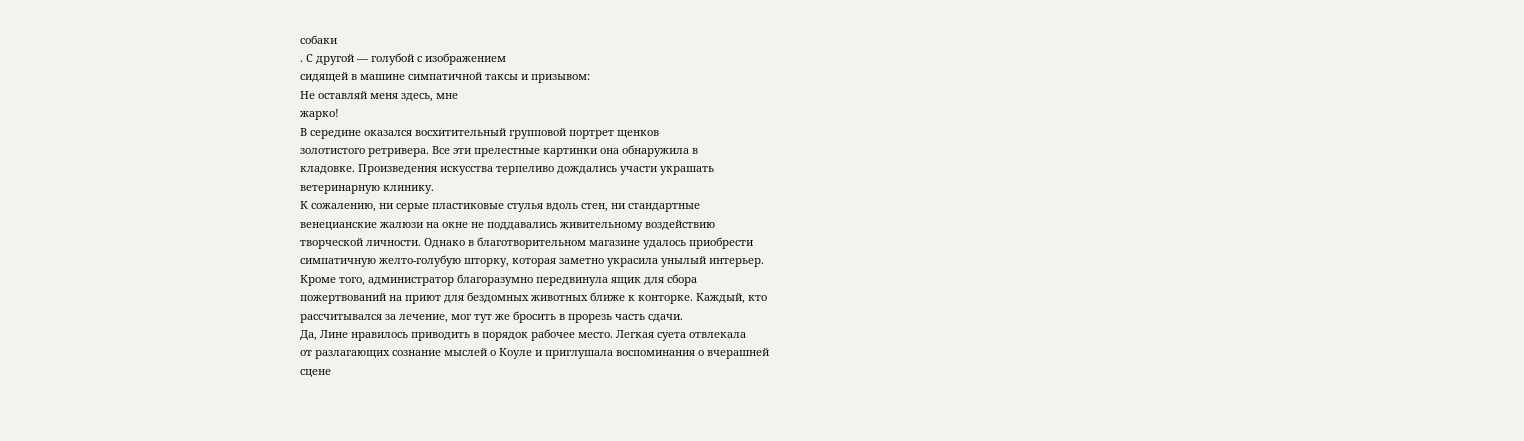собаки
. С другой — голубой с изображением
сидящей в машине симпатичной таксы и призывом:
Не оставляй меня здесь, мне
жарко!
В середине оказался восхитительный групповой портрет щенков
золотистого ретривера. Все эти прелестные картинки она обнаружила в
кладовке. Произведения искусства терпеливо дождались участи украшать
ветеринарную клинику.
К сожалению, ни серые пластиковые стулья вдоль стен, ни стандартные
венецианские жалюзи на окне не поддавались живительному воздействию
творческой личности. Однако в благотворительном магазине удалось приобрести
симпатичную желто-голубую шторку, которая заметно украсила унылый интерьер.
Кроме того, администратор благоразумно передвинула ящик для сбора
пожертвований на приют для бездомных животных ближе к конторке. Каждый, кто
рассчитывался за лечение, мог тут же бросить в прорезь часть сдачи.
Да, Лине нравилось приводить в порядок рабочее место. Легкая суета отвлекала
от разлагающих сознание мыслей о Коуле и приглушала воспоминания о вчерашней
сцене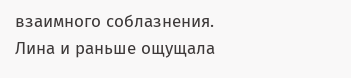взаимного соблазнения. Лина и раньше ощущала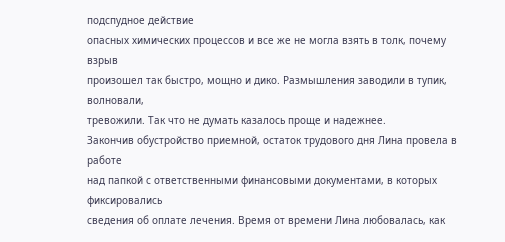подспудное действие
опасных химических процессов и все же не могла взять в толк, почему взрыв
произошел так быстро, мощно и дико. Размышления заводили в тупик, волновали,
тревожили. Так что не думать казалось проще и надежнее.
Закончив обустройство приемной, остаток трудового дня Лина провела в работе
над папкой с ответственными финансовыми документами, в которых фиксировались
сведения об оплате лечения. Время от времени Лина любовалась, как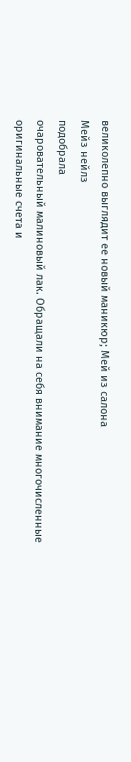великолепно выглядит ее новый маникюр; Мей из салона
Мейз нейлз
подобрала
очаровательный малиновый лак. Обращали на себя внимание многочисленные
оригинальные счета и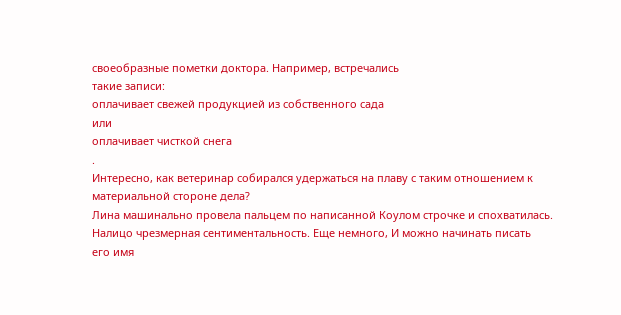своеобразные пометки доктора. Например, встречались
такие записи:
оплачивает свежей продукцией из собственного сада
или
оплачивает чисткой снега
.
Интересно, как ветеринар собирался удержаться на плаву с таким отношением к
материальной стороне дела?
Лина машинально провела пальцем по написанной Коулом строчке и спохватилась.
Налицо чрезмерная сентиментальность. Еще немного, И можно начинать писать
его имя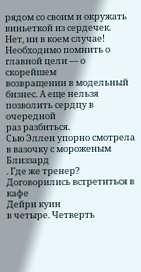рядом со своим и окружать виньеткой из сердечек.
Нет, ни в коем случае! Необходимо помнить о главной цели — о скорейшем
возвращении в модельный бизнес. А еще нельзя позволить сердцу в очередной
раз разбиться.
Сью Эллен упорно смотрела в вазочку с мороженым
Близзард
. Где же тренер?
Договорились встретиться в кафе
Дейри куин
в четыре. Четверть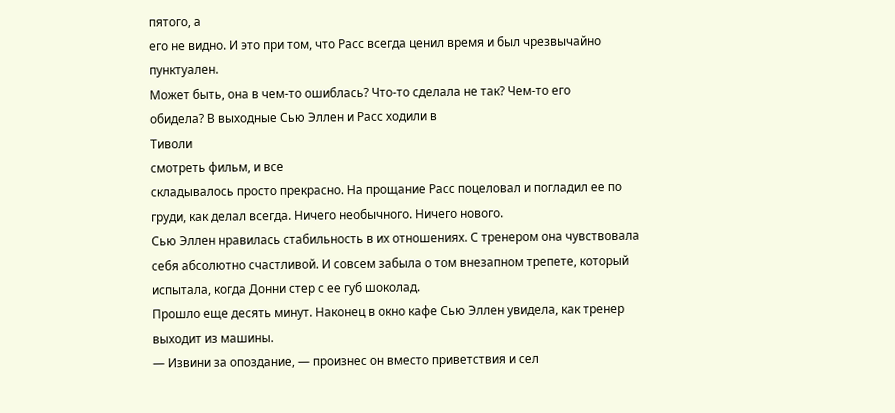пятого, а
его не видно. И это при том, что Расс всегда ценил время и был чрезвычайно
пунктуален.
Может быть, она в чем-то ошиблась? Что-то сделала не так? Чем-то его
обидела? В выходные Сью Эллен и Расс ходили в
Тиволи
смотреть фильм, и все
складывалось просто прекрасно. На прощание Расс поцеловал и погладил ее по
груди, как делал всегда. Ничего необычного. Ничего нового.
Сью Эллен нравилась стабильность в их отношениях. С тренером она чувствовала
себя абсолютно счастливой. И совсем забыла о том внезапном трепете, который
испытала, когда Донни стер с ее губ шоколад.
Прошло еще десять минут. Наконец в окно кафе Сью Эллен увидела, как тренер
выходит из машины.
— Извини за опоздание, — произнес он вместо приветствия и сел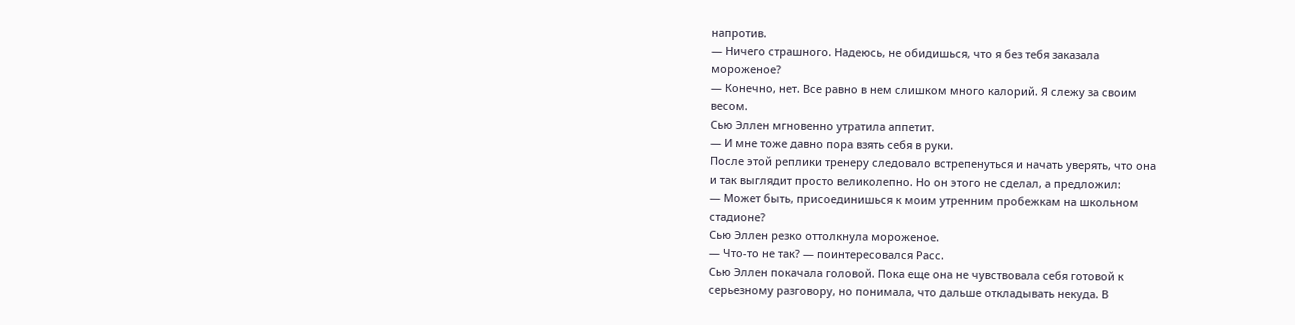напротив.
— Ничего страшного. Надеюсь, не обидишься, что я без тебя заказала
мороженое?
— Конечно, нет. Все равно в нем слишком много калорий. Я слежу за своим
весом.
Сью Эллен мгновенно утратила аппетит.
— И мне тоже давно пора взять себя в руки.
После этой реплики тренеру следовало встрепенуться и начать уверять, что она
и так выглядит просто великолепно. Но он этого не сделал, а предложил:
— Может быть, присоединишься к моим утренним пробежкам на школьном
стадионе?
Сью Эллен резко оттолкнула мороженое.
— Что-то не так? — поинтересовался Расс.
Сью Эллен покачала головой. Пока еще она не чувствовала себя готовой к
серьезному разговору, но понимала, что дальше откладывать некуда. В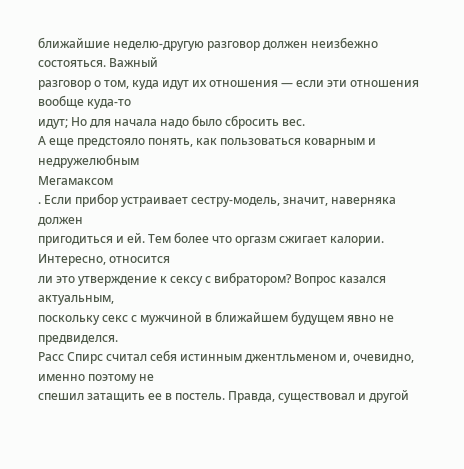ближайшие неделю-другую разговор должен неизбежно состояться. Важный
разговор о том, куда идут их отношения — если эти отношения вообще куда-то
идут; Но для начала надо было сбросить вес.
А еще предстояло понять, как пользоваться коварным и недружелюбным
Мегамаксом
. Если прибор устраивает сестру-модель, значит, наверняка должен
пригодиться и ей. Тем более что оргазм сжигает калории. Интересно, относится
ли это утверждение к сексу с вибратором? Вопрос казался актуальным,
поскольку секс с мужчиной в ближайшем будущем явно не предвиделся.
Расс Спирс считал себя истинным джентльменом и, очевидно, именно поэтому не
спешил затащить ее в постель. Правда, существовал и другой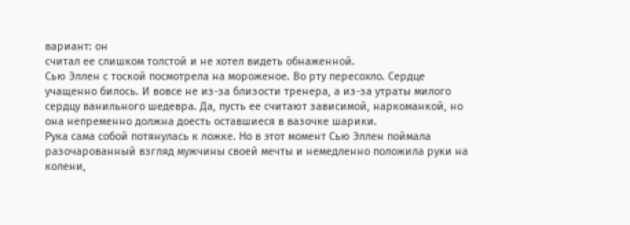вариант: он
считал ее слишком толстой и не хотел видеть обнаженной.
Сью Эллен с тоской посмотрела на мороженое. Во рту пересохло. Сердце
учащенно билось. И вовсе не из-за близости тренера, а из-за утраты милого
сердцу ванильного шедевра. Да, пусть ее считают зависимой, наркоманкой, но
она непременно должна доесть оставшиеся в вазочке шарики.
Рука сама собой потянулась к ложке. Но в этот момент Сью Эллен поймала
разочарованный взгляд мужчины своей мечты и немедленно положила руки на
колени,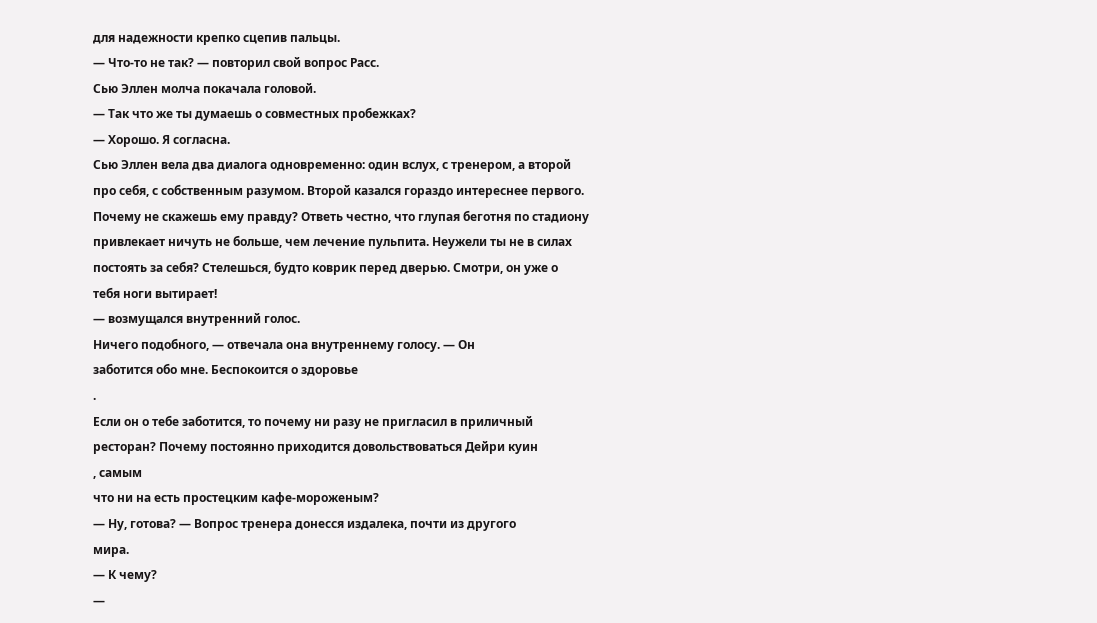для надежности крепко сцепив пальцы.
— Что-то не так? — повторил свой вопрос Расс.
Сью Эллен молча покачала головой.
— Так что же ты думаешь о совместных пробежках?
— Хорошо. Я согласна.
Сью Эллен вела два диалога одновременно: один вслух, с тренером, а второй
про себя, с собственным разумом. Второй казался гораздо интереснее первого.
Почему не скажешь ему правду? Ответь честно, что глупая беготня по стадиону
привлекает ничуть не больше, чем лечение пульпита. Неужели ты не в силах
постоять за себя? Стелешься, будто коврик перед дверью. Смотри, он уже о
тебя ноги вытирает!
— возмущался внутренний голос.
Ничего подобного, — отвечала она внутреннему голосу. — Он
заботится обо мне. Беспокоится о здоровье
.
Если он о тебе заботится, то почему ни разу не пригласил в приличный
ресторан? Почему постоянно приходится довольствоваться Дейри куин
, самым
что ни на есть простецким кафе-мороженым?
— Ну, готова? — Вопрос тренера донесся издалека, почти из другого
мира.
— К чему?
—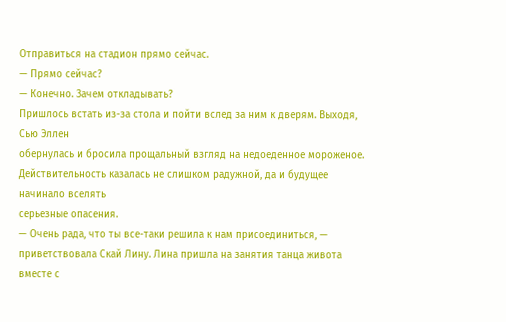Отправиться на стадион прямо сейчас.
— Прямо сейчас?
— Конечно. Зачем откладывать?
Пришлось встать из-за стола и пойти вслед за ним к дверям. Выходя, Сью Эллен
обернулась и бросила прощальный взгляд на недоеденное мороженое.
Действительность казалась не слишком радужной, да и будущее начинало вселять
серьезные опасения.
— Очень рада, что ты все-таки решила к нам присоединиться, —
приветствовала Скай Лину. Лина пришла на занятия танца живота вместе с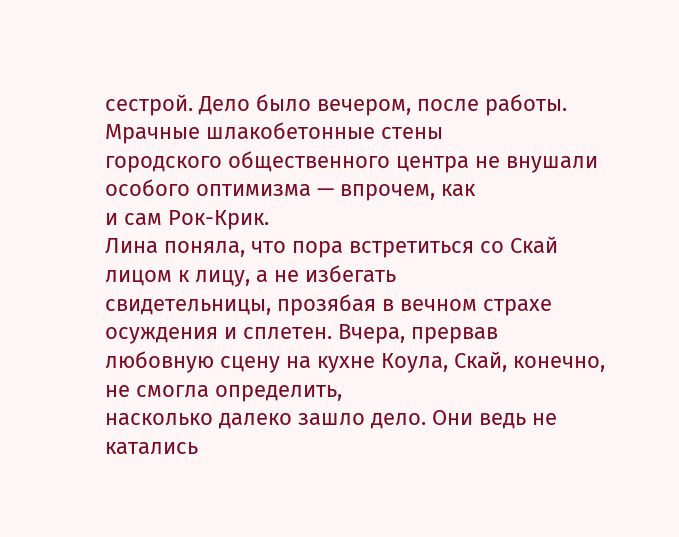сестрой. Дело было вечером, после работы. Мрачные шлакобетонные стены
городского общественного центра не внушали особого оптимизма — впрочем, как
и сам Рок-Крик.
Лина поняла, что пора встретиться со Скай лицом к лицу, а не избегать
свидетельницы, прозябая в вечном страхе осуждения и сплетен. Вчера, прервав
любовную сцену на кухне Коула, Скай, конечно, не смогла определить,
насколько далеко зашло дело. Они ведь не катались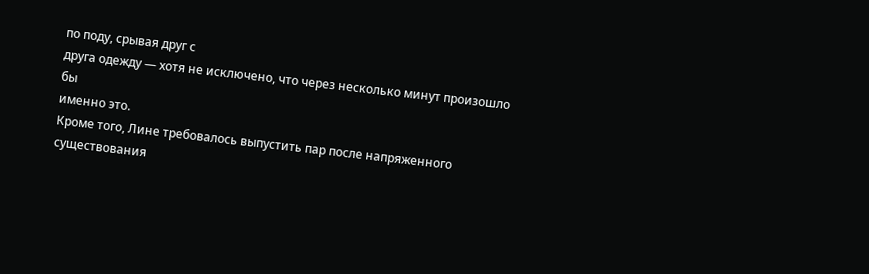по поду, срывая друг с
друга одежду — хотя не исключено, что через несколько минут произошло бы
именно это.
Кроме того, Лине требовалось выпустить пар после напряженного существования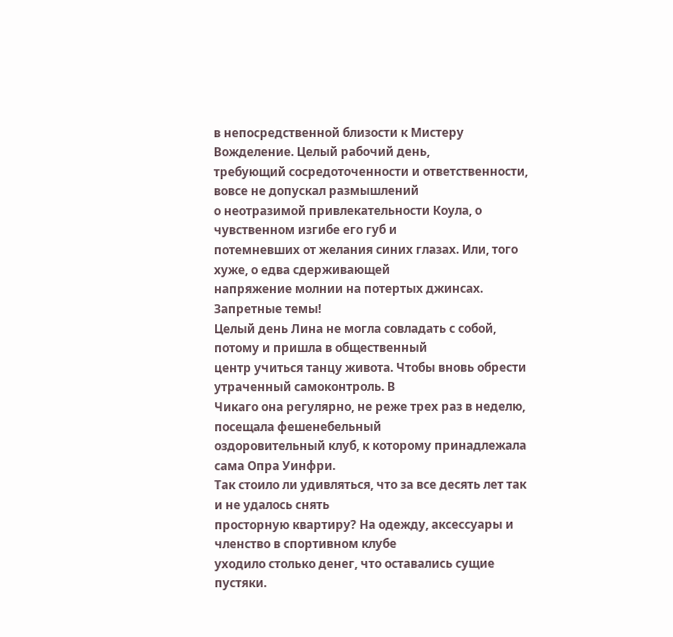в непосредственной близости к Мистеру Вожделение. Целый рабочий день,
требующий сосредоточенности и ответственности, вовсе не допускал размышлений
о неотразимой привлекательности Коула, о чувственном изгибе его губ и
потемневших от желания синих глазах. Или, того хуже, о едва сдерживающей
напряжение молнии на потертых джинсах.
Запретные темы!
Целый день Лина не могла совладать с собой, потому и пришла в общественный
центр учиться танцу живота. Чтобы вновь обрести утраченный самоконтроль. В
Чикаго она регулярно, не реже трех раз в неделю, посещала фешенебельный
оздоровительный клуб, к которому принадлежала сама Опра Уинфри.
Так стоило ли удивляться, что за все десять лет так и не удалось снять
просторную квартиру? На одежду, аксессуары и членство в спортивном клубе
уходило столько денег, что оставались сущие пустяки.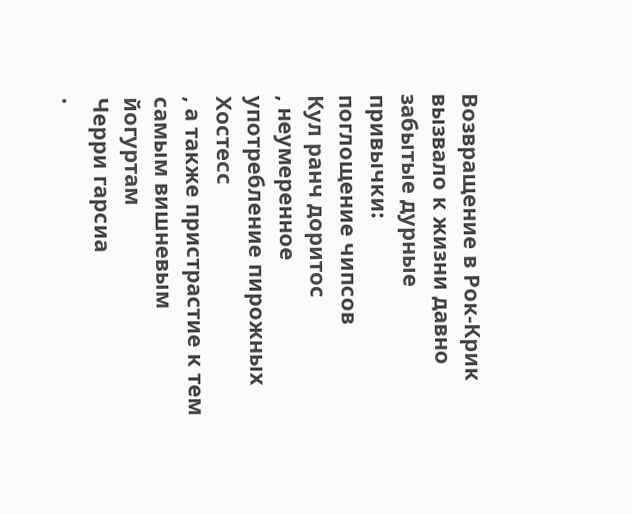Возвращение в Рок-Крик вызвало к жизни давно забытые дурные привычки:
поглощение чипсов
Кул ранч доритос
, неумеренное употребление пирожных
Хостесс
, а также пристрастие к тем самым вишневым йогуртам
Черри гарсиа
.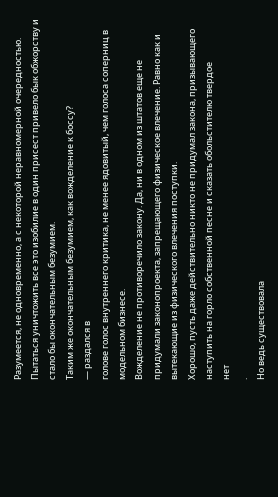Разумеется, не одновременно, а с некоторой неравномерной очередностью.
Пытаться уничтожить все это изобилие в один присест привело бык обжорству и
стало бы окончательным безумием.
Таким же окончательным безумием, как вожделение к боссу?
— раздался в
голове голос внутреннего критика, не менее ядовитый, чем голоса соперниц в
модельном бизнесе.
Вожделение не противоречило закону. Да, ни в одном из штатов еще не
придумали законопроекта, запрещающего физическое влечение. Равно как и
вытекающие из физического влечения поступки.
Хорошо, пусть даже действительно никто не придумал закона, призывающего
наступить на горло собственной песне и сказать обольстителю твердое
нет
.
Но ведь существовала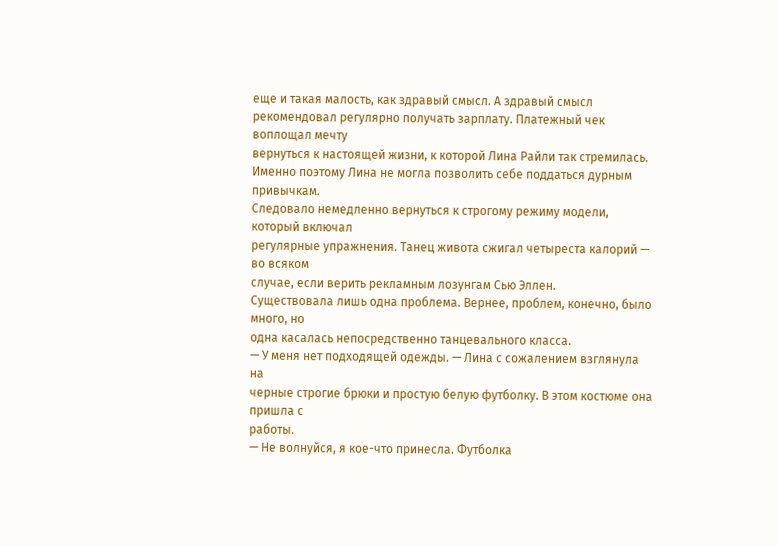еще и такая малость, как здравый смысл. А здравый смысл
рекомендовал регулярно получать зарплату. Платежный чек воплощал мечту
вернуться к настоящей жизни, к которой Лина Райли так стремилась.
Именно поэтому Лина не могла позволить себе поддаться дурным привычкам.
Следовало немедленно вернуться к строгому режиму модели, который включал
регулярные упражнения. Танец живота сжигал четыреста калорий — во всяком
случае, если верить рекламным лозунгам Сью Эллен.
Существовала лишь одна проблема. Вернее, проблем, конечно, было много, но
одна касалась непосредственно танцевального класса.
— У меня нет подходящей одежды. — Лина с сожалением взглянула на
черные строгие брюки и простую белую футболку. В этом костюме она пришла с
работы.
— Не волнуйся, я кое-что принесла. Футболка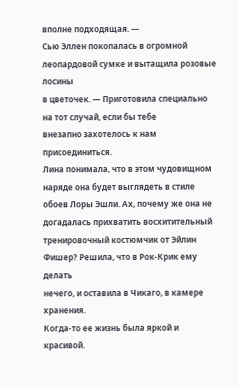вполне подходящая. —
Сью Эллен покопалась в огромной леопардовой сумке и вытащила розовые лосины
в цветочек. — Приготовила специально на тот случай, если бы тебе
внезапно захотелось к нам присоединиться.
Лина понимала, что в этом чудовищном наряде она будет выглядеть в стиле
обоев Лоры Эшли. Ах, почему же она не догадалась прихватить восхитительный
тренировочный костюмчик от Эйлин Фишер? Решила, что в Рок-Крик ему делать
нечего, и оставила в Чикаго, в камере хранения.
Когда-то ее жизнь была яркой и красивой.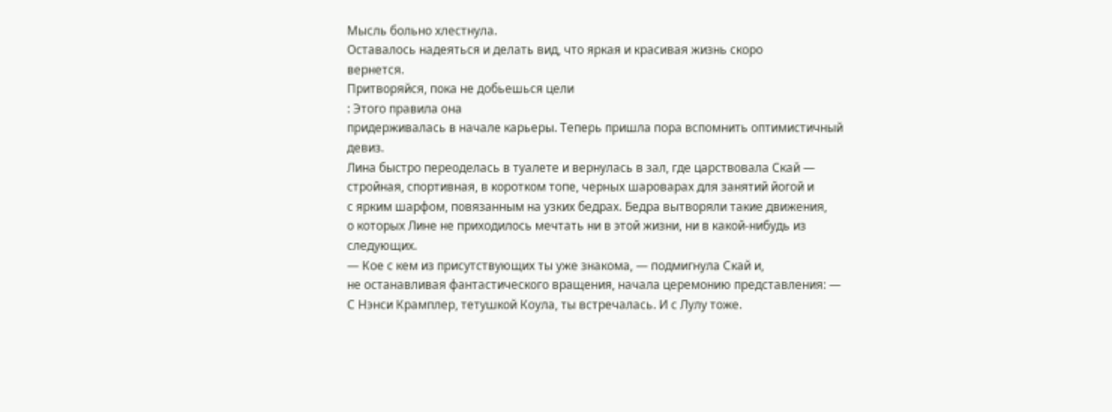Мысль больно хлестнула.
Оставалось надеяться и делать вид, что яркая и красивая жизнь скоро
вернется.
Притворяйся, пока не добьешься цели
: Этого правила она
придерживалась в начале карьеры. Теперь пришла пора вспомнить оптимистичный
девиз.
Лина быстро переоделась в туалете и вернулась в зал, где царствовала Скай —
стройная, спортивная, в коротком топе, черных шароварах для занятий йогой и
с ярким шарфом, повязанным на узких бедрах. Бедра вытворяли такие движения,
о которых Лине не приходилось мечтать ни в этой жизни, ни в какой-нибудь из
следующих.
— Кое с кем из присутствующих ты уже знакома, — подмигнула Скай и,
не останавливая фантастического вращения, начала церемонию представления: —
С Нэнси Крамплер, тетушкой Коула, ты встречалась. И с Лулу тоже.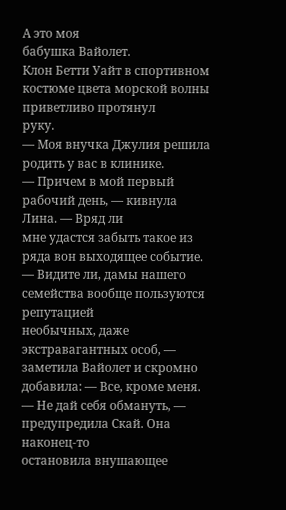А это моя
бабушка Вайолет.
Клон Бетти Уайт в спортивном костюме цвета морской волны приветливо протянул
руку.
— Моя внучка Джулия решила родить у вас в клинике.
— Причем в мой первый рабочий день, — кивнула Лина. — Вряд ли
мне удастся забыть такое из ряда вон выходящее событие.
— Видите ли, дамы нашего семейства вообще пользуются репутацией
необычных, даже экстравагантных особ, — заметила Вайолет и скромно
добавила: — Все, кроме меня.
— Не дай себя обмануть, — предупредила Скай. Она наконец-то
остановила внушающее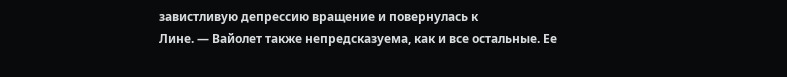завистливую депрессию вращение и повернулась к
Лине. — Вайолет также непредсказуема, как и все остальные. Ее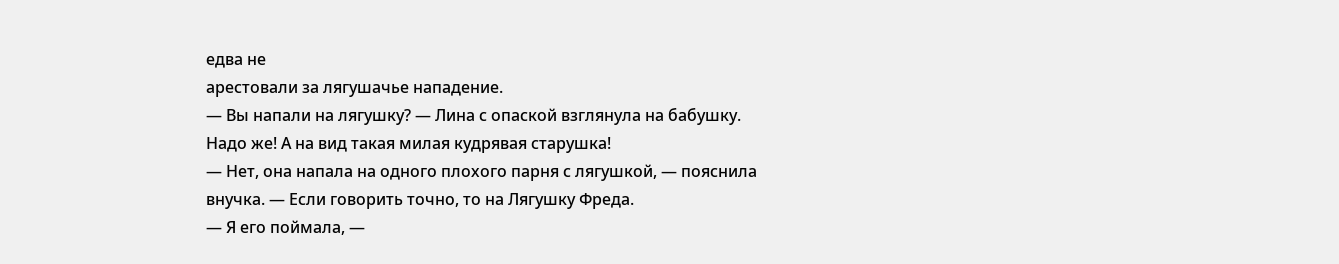едва не
арестовали за лягушачье нападение.
— Вы напали на лягушку? — Лина с опаской взглянула на бабушку.
Надо же! А на вид такая милая кудрявая старушка!
— Нет, она напала на одного плохого парня с лягушкой, — пояснила
внучка. — Если говорить точно, то на Лягушку Фреда.
— Я его поймала, —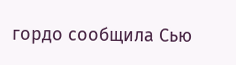гордо сообщила Сью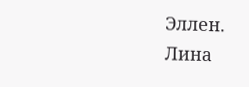Эллен.
Лина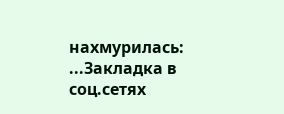нахмурилась:
...Закладка в соц.сетях